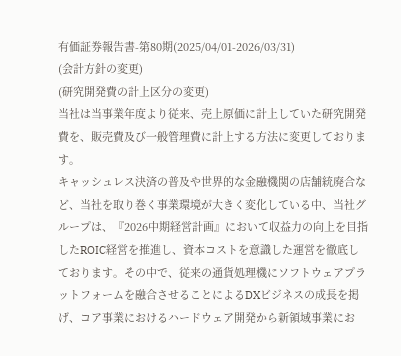有価証券報告書-第80期(2025/04/01-2026/03/31)
(会計方針の変更)
(研究開発費の計上区分の変更)
当社は当事業年度より従来、売上原価に計上していた研究開発費を、販売費及び一般管理費に計上する方法に変更しております。
キャッシュレス決済の普及や世界的な金融機関の店舗統廃合など、当社を取り巻く事業環境が大きく変化している中、当社グループは、『2026中期経営計画』において収益力の向上を目指したROIC経営を推進し、資本コストを意識した運営を徹底しております。その中で、従来の通貨処理機にソフトウェアプラットフォームを融合させることによるDXビジネスの成長を掲げ、コア事業におけるハードウェア開発から新領域事業にお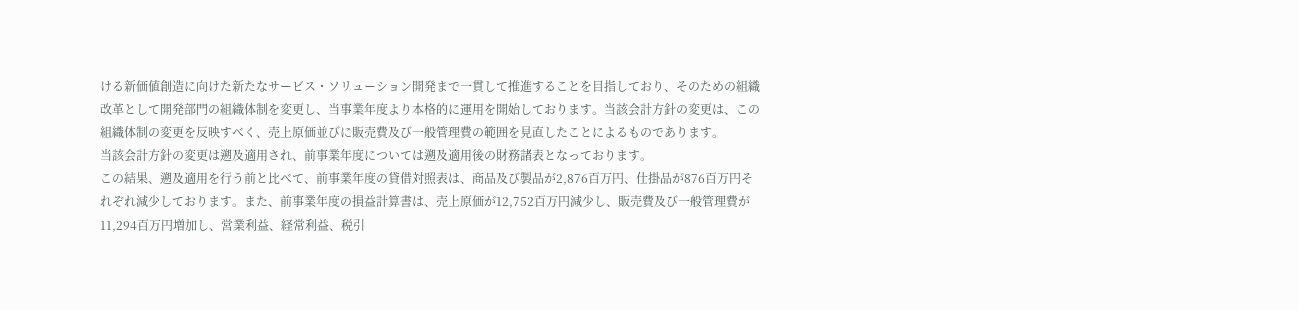ける新価値創造に向けた新たなサービス・ソリューション開発まで一貫して推進することを目指しており、そのための組織改革として開発部門の組織体制を変更し、当事業年度より本格的に運用を開始しております。当該会計方針の変更は、この組織体制の変更を反映すべく、売上原価並びに販売費及び一般管理費の範囲を見直したことによるものであります。
当該会計方針の変更は遡及適用され、前事業年度については遡及適用後の財務諸表となっております。
この結果、遡及適用を行う前と比べて、前事業年度の貸借対照表は、商品及び製品が2,876百万円、仕掛品が876百万円それぞれ減少しております。また、前事業年度の損益計算書は、売上原価が12,752百万円減少し、販売費及び一般管理費が11,294百万円増加し、営業利益、経常利益、税引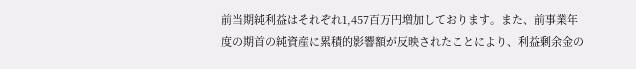前当期純利益はそれぞれ1,457百万円増加しております。また、前事業年度の期首の純資産に累積的影響額が反映されたことにより、利益剰余金の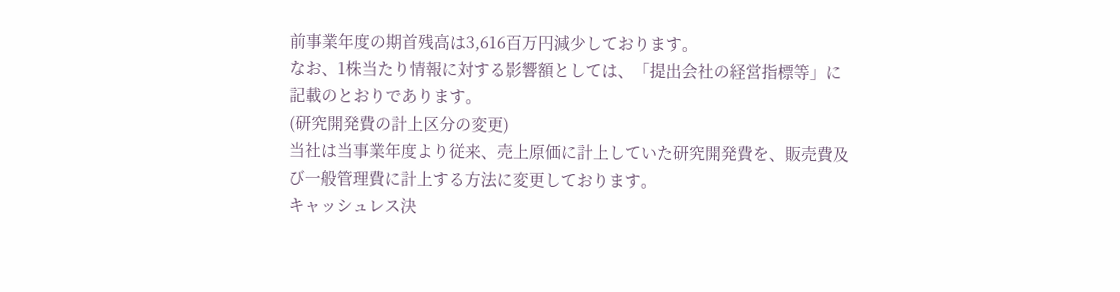前事業年度の期首残高は3,616百万円減少しております。
なお、1株当たり情報に対する影響額としては、「提出会社の経営指標等」に記載のとおりであります。
(研究開発費の計上区分の変更)
当社は当事業年度より従来、売上原価に計上していた研究開発費を、販売費及び一般管理費に計上する方法に変更しております。
キャッシュレス決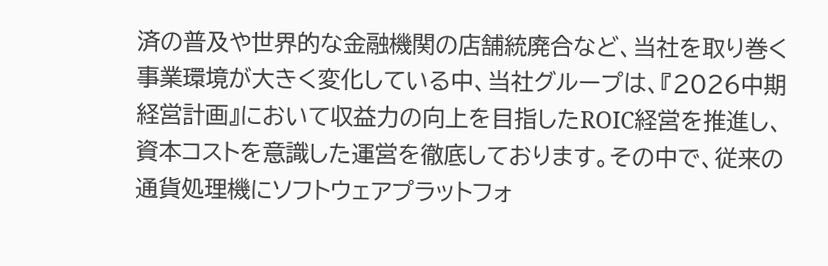済の普及や世界的な金融機関の店舗統廃合など、当社を取り巻く事業環境が大きく変化している中、当社グループは、『2026中期経営計画』において収益力の向上を目指したROIC経営を推進し、資本コストを意識した運営を徹底しております。その中で、従来の通貨処理機にソフトウェアプラットフォ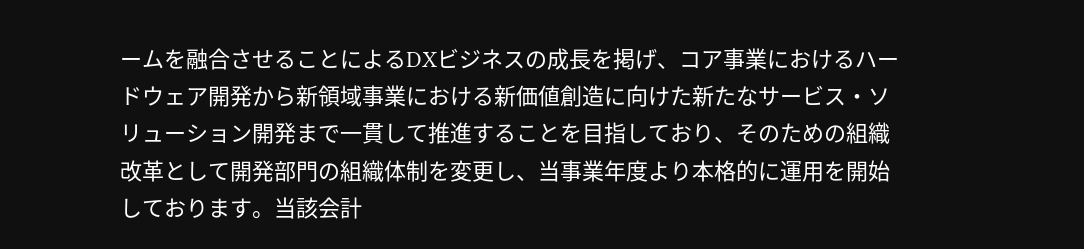ームを融合させることによるDXビジネスの成長を掲げ、コア事業におけるハードウェア開発から新領域事業における新価値創造に向けた新たなサービス・ソリューション開発まで一貫して推進することを目指しており、そのための組織改革として開発部門の組織体制を変更し、当事業年度より本格的に運用を開始しております。当該会計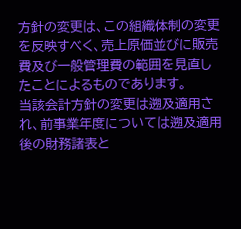方針の変更は、この組織体制の変更を反映すべく、売上原価並びに販売費及び一般管理費の範囲を見直したことによるものであります。
当該会計方針の変更は遡及適用され、前事業年度については遡及適用後の財務諸表と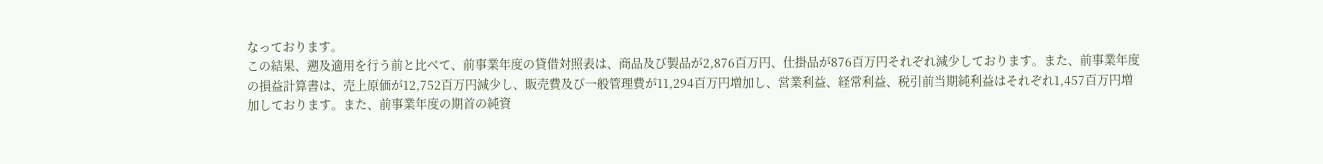なっております。
この結果、遡及適用を行う前と比べて、前事業年度の貸借対照表は、商品及び製品が2,876百万円、仕掛品が876百万円それぞれ減少しております。また、前事業年度の損益計算書は、売上原価が12,752百万円減少し、販売費及び一般管理費が11,294百万円増加し、営業利益、経常利益、税引前当期純利益はそれぞれ1,457百万円増加しております。また、前事業年度の期首の純資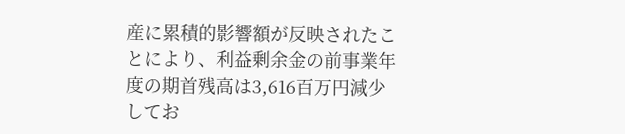産に累積的影響額が反映されたことにより、利益剰余金の前事業年度の期首残高は3,616百万円減少してお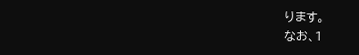ります。
なお、1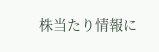株当たり情報に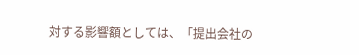対する影響額としては、「提出会社の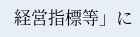経営指標等」に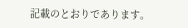記載のとおりであります。